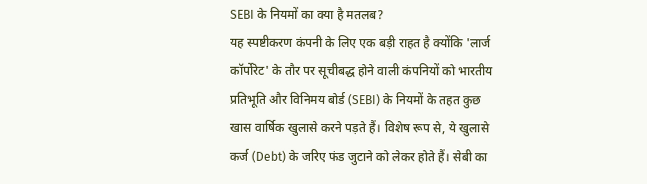SEBI के नियमों का क्या है मतलब?
यह स्पष्टीकरण कंपनी के लिए एक बड़ी राहत है क्योंकि 'लार्ज कॉर्पोरेट' के तौर पर सूचीबद्ध होने वाली कंपनियों को भारतीय प्रतिभूति और विनिमय बोर्ड (SEBI) के नियमों के तहत कुछ खास वार्षिक खुलासे करने पड़ते हैं। विशेष रूप से, ये खुलासे कर्ज (Debt) के जरिए फंड जुटाने को लेकर होते हैं। सेबी का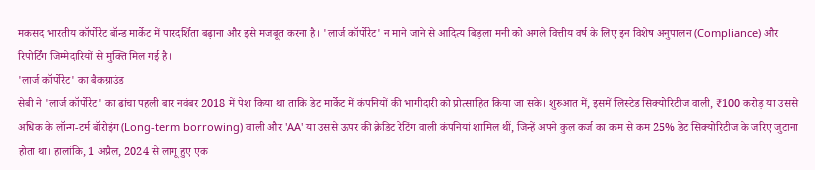मकसद भारतीय कॉर्पोरेट बॉन्ड मार्केट में पारदर्शिता बढ़ाना और इसे मजबूत करना है। 'लार्ज कॉर्पोरेट' न माने जाने से आदित्य बिड़ला मनी को अगले वित्तीय वर्ष के लिए इन विशेष अनुपालन (Compliance) और रिपोर्टिंग जिम्मेदारियों से मुक्ति मिल गई है।
'लार्ज कॉर्पोरेट' का बैकग्राउंड
सेबी ने 'लार्ज कॉर्पोरेट' का ढांचा पहली बार नवंबर 2018 में पेश किया था ताकि डेट मार्केट में कंपनियों की भागीदारी को प्रोत्साहित किया जा सके। शुरुआत में, इसमें लिस्टेड सिक्योरिटीज वाली, ₹100 करोड़ या उससे अधिक के लॉन्ग-टर्म बॉरोइंग (Long-term borrowing) वाली और 'AA' या उससे ऊपर की क्रेडिट रेटिंग वाली कंपनियां शामिल थीं, जिन्हें अपने कुल कर्ज का कम से कम 25% डेट सिक्योरिटीज के जरिए जुटाना होता था। हालांकि, 1 अप्रैल, 2024 से लागू हुए एक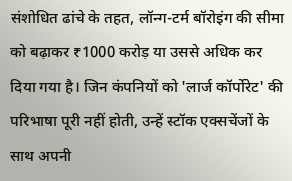संशोधित ढांचे के तहत, लॉन्ग-टर्म बॉरोइंग की सीमा को बढ़ाकर ₹1000 करोड़ या उससे अधिक कर दिया गया है। जिन कंपनियों को 'लार्ज कॉर्पोरेट' की परिभाषा पूरी नहीं होती, उन्हें स्टॉक एक्सचेंजों के साथ अपनी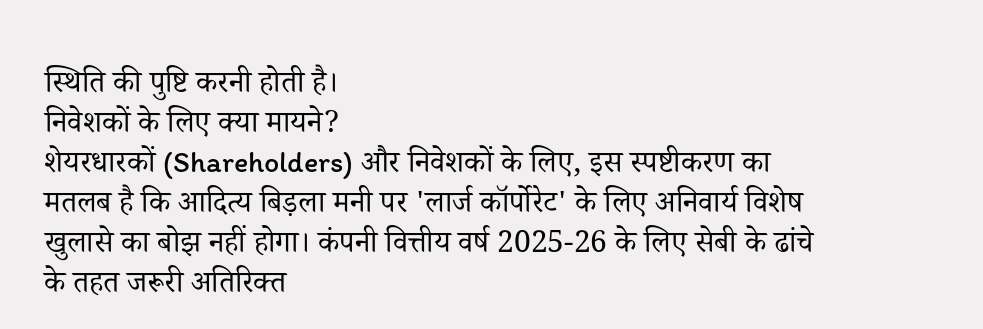स्थिति की पुष्टि करनी होती है।
निवेशकों के लिए क्या मायने?
शेयरधारकों (Shareholders) और निवेशकों के लिए, इस स्पष्टीकरण का मतलब है कि आदित्य बिड़ला मनी पर 'लार्ज कॉर्पोरेट' के लिए अनिवार्य विशेष खुलासे का बोझ नहीं होगा। कंपनी वित्तीय वर्ष 2025-26 के लिए सेबी के ढांचे के तहत जरूरी अतिरिक्त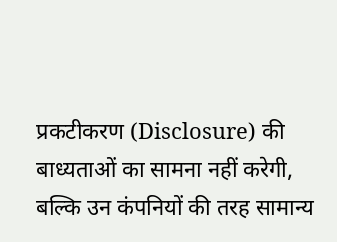प्रकटीकरण (Disclosure) की बाध्यताओं का सामना नहीं करेगी, बल्कि उन कंपनियों की तरह सामान्य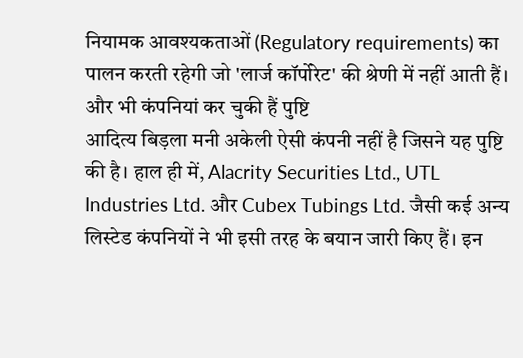नियामक आवश्यकताओं (Regulatory requirements) का पालन करती रहेगी जो 'लार्ज कॉर्पोरेट' की श्रेणी में नहीं आती हैं।
और भी कंपनियां कर चुकी हैं पुष्टि
आदित्य बिड़ला मनी अकेली ऐसी कंपनी नहीं है जिसने यह पुष्टि की है। हाल ही में, Alacrity Securities Ltd., UTL Industries Ltd. और Cubex Tubings Ltd. जैसी कई अन्य लिस्टेड कंपनियों ने भी इसी तरह के बयान जारी किए हैं। इन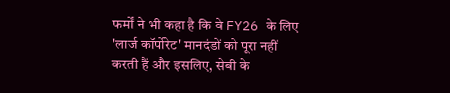फर्मों ने भी कहा है कि वे FY26 के लिए 'लार्ज कॉर्पोरेट' मानदंडों को पूरा नहीं करती हैं और इसलिए, सेबी के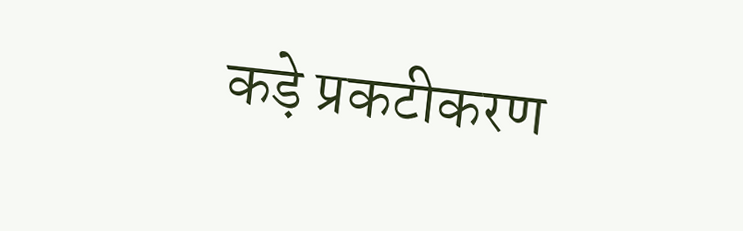कड़े प्रकटीकरण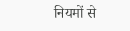नियमों से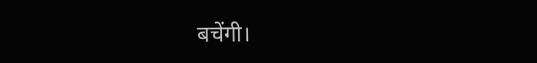बचेंगी।